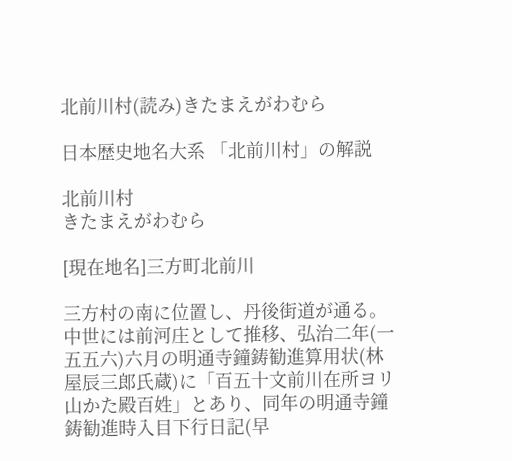北前川村(読み)きたまえがわむら

日本歴史地名大系 「北前川村」の解説

北前川村
きたまえがわむら

[現在地名]三方町北前川

三方村の南に位置し、丹後街道が通る。中世には前河庄として推移、弘治二年(一五五六)六月の明通寺鐘鋳勧進算用状(林屋辰三郎氏蔵)に「百五十文前川在所ヨリ山かた殿百姓」とあり、同年の明通寺鐘鋳勧進時入目下行日記(早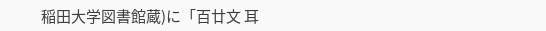稲田大学図書館蔵)に「百廿文 耳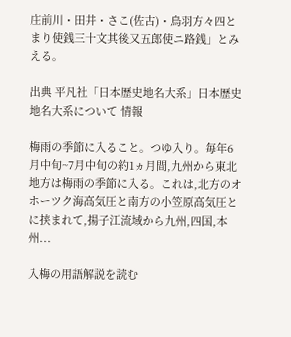庄前川・田井・さこ(佐古)・鳥羽方々四とまり使銭三十文其後又五郎使ニ路銭」とみえる。

出典 平凡社「日本歴史地名大系」日本歴史地名大系について 情報

梅雨の季節に入ること。つゆ入り。毎年6月中旬~7月中旬の約1ヵ月間,九州から東北地方は梅雨の季節に入る。これは,北方のオホーツク海高気圧と南方の小笠原高気圧とに挟まれて,揚子江流域から九州,四国,本州...

入梅の用語解説を読む